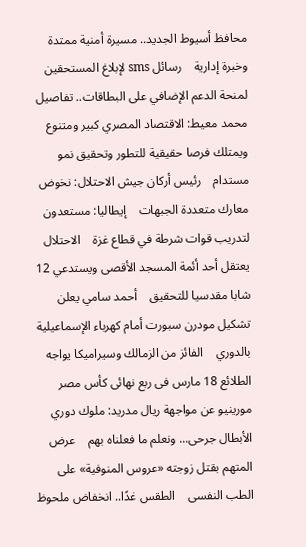محافظ أسيوط الجديد.. مسيرة أمنية ممتدة وخبرة إدارية    رسائل sms لإبلاغ المستحقين لمنحة الدعم الإضافي على البطاقات.. تفاصيل    محمد معيط: الاقتصاد المصري كبير ومتنوع ويمتلك فرصا حقيقية للتطور وتحقيق نمو مستدام    رئيس أركان جيش الاحتلال: نخوض معارك متعددة الجبهات    إيطاليا: مستعدون لتدريب قوات شرطة في قطاع غزة    الاحتلال يعتقل أحد أئمة المسجد الأقصى ويستدعي 12 شابا مقدسيا للتحقيق    أحمد سامي يعلن تشكيل مودرن سبورت أمام كهرباء الإسماعيلية بالدوري    الفائز من الزمالك وسيراميكا يواجه الطلائع 18 مارس فى ربع نهائى كأس مصر    مورينيو عن مواجهة ريال مدريد: ملوك دوري الأبطال جرحى... ونعلم ما فعلناه بهم    عرض المتهم بقتل زوجته «عروس المنوفية» على الطب النفسى    الطقس غدًا.. انخفاض ملحوظ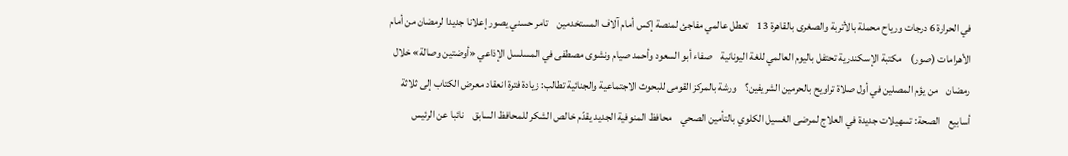في الحرارة 6 درجات ورياح محملة بالأتربة والصغرى بالقاهرة 13    تعطل عالمي مفاجئ لمنصة إكس أمام آلاف المستخدمين    تامر حسني يصور إعلانا جديدا لرمضان من أمام الأهرامات (صور)    مكتبة الإسكندرية تحتفل باليوم العالمي للغة اليونانية    صفاء أبو السعود وأحمد صيام ونشوى مصطفى في المسلسل الإذاعي «أوضتين وصالة» خلال رمضان    من يؤم المصلين في أول صلاة تراويح بالحرمين الشريفين؟    ورشة بالمركز القومى للبحوث الاجتماعية والجنائية تطالب: زيادة فترة انعقاد معرض الكتاب إلى ثلاثة أسابيع    الصحة: تسهيلات جديدة في العلاج لمرضى الغسيل الكلوي بالتأمين الصحي    محافظ المنوفية الجديد يقدّم خالص الشكر للمحافظ السابق    نائبا عن الرئيس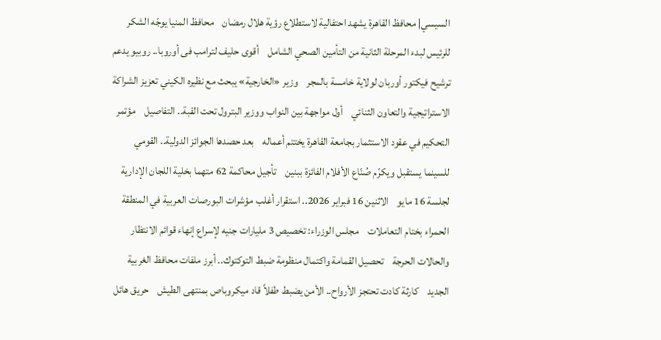السيسي| محافظ القاهرة يشهد احتفالية لاستطلاع رؤية هلال رمضان    محافظ المنيا يوجّه الشكر للرئيس لبدء المرحلة الثانية من التأمين الصحي الشامل    أقوى حليف لترامب فى أوروبا.. روبيو يدعم ترشيح فيكتور أوربان لولاية خامسة بالمجر    وزير «الخارجية» يبحث مع نظيره الكيني تعزيز الشراكة الاستراتيجية والتعاون الثنائي    أول مواجهة بين النواب ووزير البترول تحت القبة.. التفاصيل    مؤتمر التحكيم في عقود الاستثمار بجامعة القاهرة يختتم أعماله    بعد حصدها الجوائز الدولية.. القومي للسينما يستقبل ويكرّم صُنّاع الأفلام الفائزة ببنين    تأجيل محاكمة 62 متهما بخلية اللجان الإدارية لجلسة 16 مايو    الاثنين 16 فبراير 2026.. استقرار أغلب مؤشرات البورصات العربية في المنطقة الحمراء بختام التعاملات    مجلس الوزراء: تخصيص 3 مليارات جنيه لإسراع إنهاء قوائم الانتظار والحالات الحرجة    تحصيل القمامة واكتمال منظومة ضبط التوكتوك.. أبرز ملفات محافظ الغربية الجديد    كارثة كادت تحتجز الأرواح.. الأمن يضبط طفلاً قاد ميكروباص بمنتهى الطيش    حريق هائل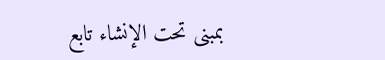بمبنى تحت الإنشاء تابع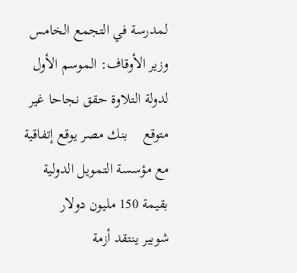لمدرسة في التجمع الخامس    وزير الأوقاف: الموسم الأول لدولة التلاوة حقق نجاحا غير متوقع    بنك مصر يوقع إتفاقية مع مؤسسة التمويل الدولية بقيمة 150 مليون دولار    شوبير ينتقد أزمة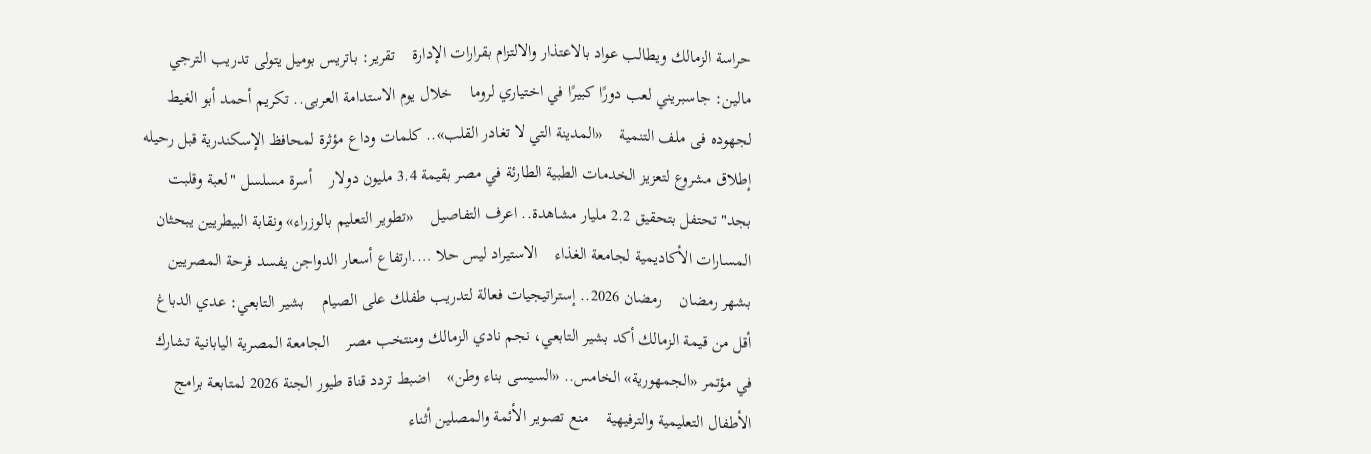حراسة الزمالك ويطالب عواد بالاعتذار والالتزام بقرارات الإدارة    تقرير: باتريس بوميل يتولى تدريب الترجي    مالين: جاسبريني لعب دورًا كبيرًا في اختياري لروما    خلال يوم الاستدامة العربى.. تكريم أحمد أبو الغيط لجهوده فى ملف التنمية    «المدينة التي لا تغادر القلب».. كلمات وداع مؤثرة لمحافظ الإسكندرية قبل رحيله    إطلاق مشروع لتعزيز الخدمات الطبية الطارئة في مصر بقيمة 3.4 مليون دولار    أسرة مسلسل "لعبة وقلبت بجد" تحتفل بتحقيق 2.2 مليار مشاهدة.. اعرف التفاصيل    «تطوير التعليم بالوزراء» ونقابة البيطريين يبحثان المسارات الأكاديمية لجامعة الغذاء    الاستيراد ليس حلا ….ارتفاع أسعار الدواجن يفسد فرحة المصريين بشهر رمضان    رمضان 2026.. إستراتيجيات فعالة لتدريب طفلك على الصيام    بشير التابعي: عدي الدباغ أقل من قيمة الزمالك أكد بشير التابعي، نجم نادي الزمالك ومنتخب مصر    الجامعة المصرية اليابانية تشارك في مؤتمر «الجمهورية» الخامس.. «السيسى بناء وطن»    اضبط تردد قناة طيور الجنة 2026 لمتابعة برامج الأطفال التعليمية والترفيهية    منع تصوير الأئمة والمصلين أثناء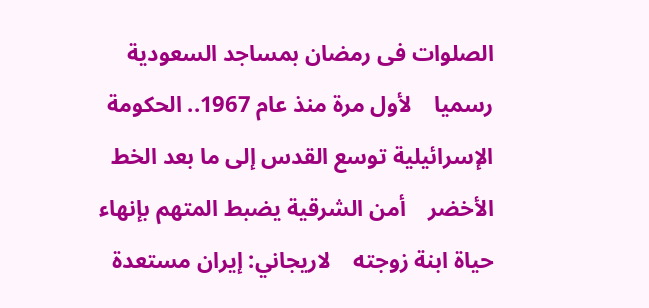الصلوات فى رمضان بمساجد السعودية رسميا    لأول مرة منذ عام 1967.. الحكومة الإسرائيلية توسع القدس إلى ما بعد الخط الأخضر    أمن الشرقية يضبط المتهم بإنهاء حياة ابنة زوجته    لاريجاني: إيران مستعدة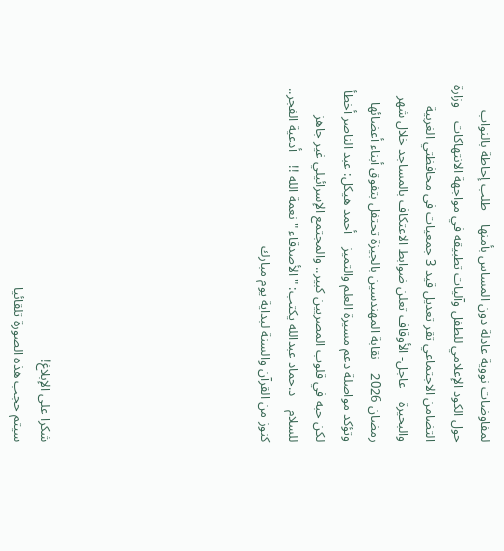لمفاوضات نووية عادلة دون المساس بأمنها    طلب إحاطة بالنواب حول الكود الإعلامي للطفل وآليات تطبيقه في مواجهة الانتهاكات    وزارة التضامن الاجتماعي تقر تعديل قيد 3 جمعيات فى محافظتي الغربية والبحيرة    عاجل- الأوقاف تعلن ضوابط الاعتكاف بالمساجد خلال شهر رمضان 2026    نقابة المهندسين بالجيزة تحتفل بتفوق أبناء أعضائها وتؤكد مواصلة دعم مسيرة العلم والتميز    أحمد هيكل: عبد الناصر أخطأ لكن حبه في قلوب المصريين كبير.. والمجتمع الإسرائيلي غير جاهز للسلام    د.حماد عبدالله يكتب: " الأصدقاء " نعمة الله !!    أدعية الفجر.. كنوز من القرآن والسنة لبداية يوم مبارك







شكرا على الإبلاغ!
سيتم حجب هذه الصورة تلقائيا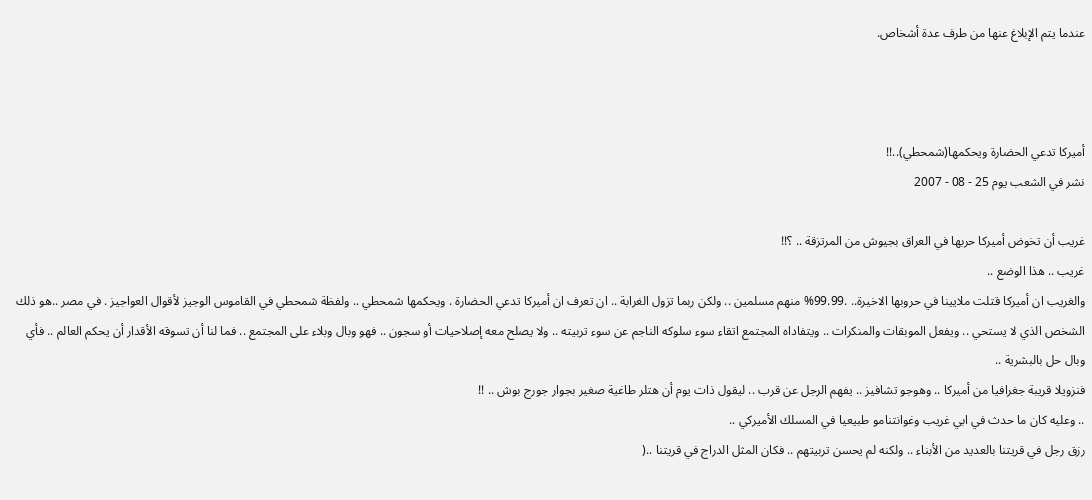عندما يتم الإبلاغ عنها من طرف عدة أشخاص.



أميركا تدعي الحضارة ويحكمها(شمحطي)..!!
نشر في الشعب يوم 25 - 08 - 2007

غريب أن تخوض أميركا حربها في العراق بجيوش من المرتزقة .. ؟!!
غريب .. هذا الوضع ..
والغريب ان أميركا قتلت ملايينا في حروبها الاخيرة.. .99.99% منهم مسلمين .. ولكن ربما تزول الغرابة .. ان تعرف ان أميركا تدعي الحضارة . ويحكمها شمحطي .. ولفظة شمحطي في القاموس الوجيز لأقوال العواجيز . في مصر ..هو ذلك الشخص الذي لا يستحي .. ويفعل الموبقات والمنكرات .. ويتفاداه المجتمع اتقاء سوء سلوكه الناجم عن سوء تربيته .. ولا يصلح معه إصلاحيات أو سجون .. فهو وبال وبلاء على المجتمع .. فما لنا أن تسوقه الأقدار أن يحكم العالم .. فأي وبال حل بالبشرية ..
فنزويلا قريبة جغرافيا من أميركا .. وهوجو تشافيز .. يفهم الرجل عن قرب .. ليقول ذات يوم أن هتلر طاغية صغير بجوار جورج بوش .. !!
.. وعليه كان ما حدث في ابي غريب وغوانتنامو طبيعيا في المسلك الأميركي ..
رزق رجل في قريتنا بالعديد من الأبناء .. ولكنه لم يحسن تربيتهم .. فكان المثل الدراج في قريتنا ..(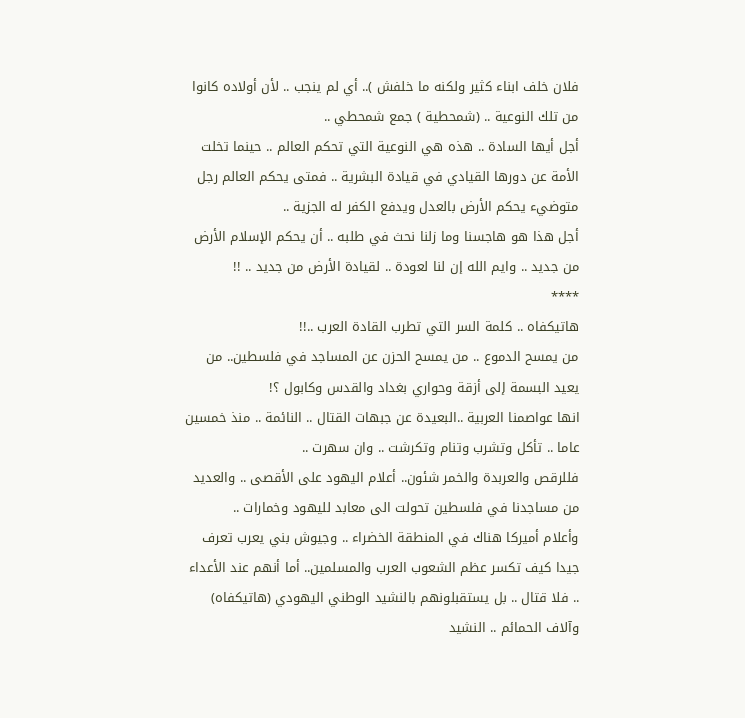فلان خلف ابناء كثير ولكنه ما خلفش ).. أي لم ينجب .. لأن أولاده كانوا من تلك النوعية .. (شمحطية ) جمع شمحطي ..
أجل أيها السادة .. هذه هي النوعية التي تحكم العالم .. حينما تخلت الأمة عن دورها القيادي في قيادة البشرية .. فمتى يحكم العالم رجل متوضيء يحكم الأرض بالعدل ويدفع الكفر له الجزية ..
أجل هذا هو هاجسنا وما زلنا نحث في طلبه .. أن يحكم الإسلام الأرض من جديد .. وايم الله إن لنا لعودة .. لقيادة الأرض من جديد .. !!
****
هاتيكفاه .. كلمة السر التي تطرب القادة العرب ..!!
من يمسح الدموع .. من يمسح الحزن عن المساجد في فلسطين.. من يعيد البسمة إلى أزقة وحواري بغداد والقدس وكابول ؟!
انها عواصمنا العربية ..البعيدة عن جبهات القتال .. النائمة .. منذ خمسين عاما .. تأكل وتشرب وتنام وتكرشت .. وان سهرت ..
فللرقص والعربدة والخمر شئون.. أعلام اليهود على الأقصى .. والعديد من مساجدنا في فلسطين تحولت الى معابد لليهود وخمارات ..
وأعلام أميركا هناك في المنطقة الخضراء .. وجيوش بني يعرب تعرف جيدا كيف تكسر عظم الشعوب العرب والمسلمين.. أما أنهم عند الأعداء .. فلا قتال .. بل يستقبلونهم بالنشيد الوطني اليهودي (هاتيكفاه) وآلاف الحمائم .. النشيد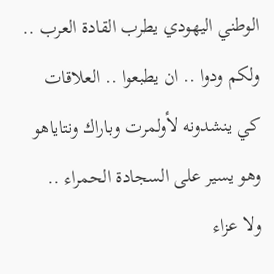الوطني اليهودي يطرب القادة العرب .. ولكم ودوا .. ان يطبعوا .. العلاقات كي ينشدونه لأولمرت وباراك ونتاياهو وهو يسير على السجادة الحمراء ..
ولا عزاء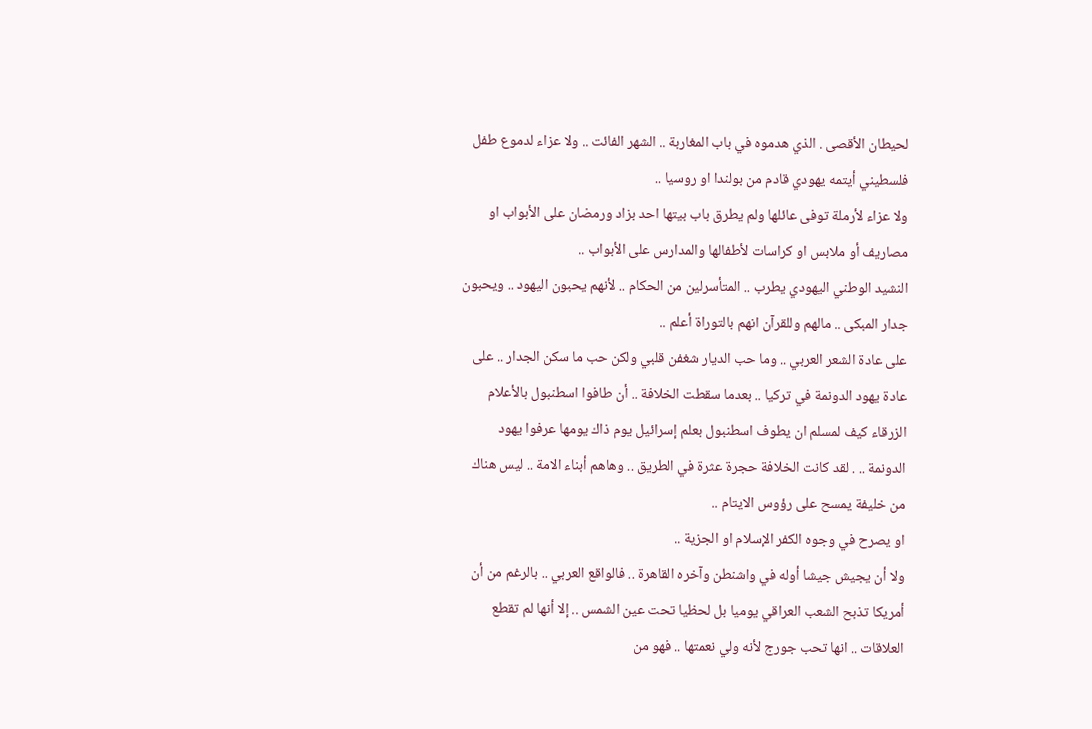لحيطان الأقصى . الذي هدموه في باب المغاربة .. الشهر الفائت .. ولا عزاء لدموع طفل فلسطيني أيتمه يهودي قادم من بولندا او روسيا ..
ولا عزاء لأرملة توفى عائلها ولم يطرق باب بيتها احد بزاد ورمضان على الأبواب او مصاريف أو ملابس او كراسات لأطفالها والمدارس على الأبواب ..
النشيد الوطني اليهودي يطرب .. المتأسرلين من الحكام .. لأنهم يحبون اليهود .. ويحبون جدار المبكى .. مالهم وللقرآن انهم بالتوراة أعلم ..
على عادة الشعر العربي .. وما حب الديار شغفن قلبي ولكن حب ما سكن الجدار .. على عادة يهود الدونمة في تركيا .. بعدما سقطت الخلافة .. أن طافوا اسطنبول بالأعلام الزرقاء كيف لمسلم ان يطوف اسطنبول بعلم إسرائيل يوم ذاك يومها عرفوا يهود الدونمة .. . لقد كانت الخلافة حجرة عثرة في الطريق .. وهاهم أبناء الامة .. ليس هناك من خليفة يمسح على رؤوس الايتام ..
او يصرح في وجوه الكفر الإسلام او الجزية ..
ولا أن يجيش جيشا أوله في واشنطن وآخره القاهرة .. فالواقع العربي .. بالرغم من أن أمريكا تذبح الشعب العراقي يوميا بل لحظيا تحت عين الشمس .. إلا أنها لم تقطع العلاقات .. انها تحب جورج لأنه ولي نعمتها .. فهو من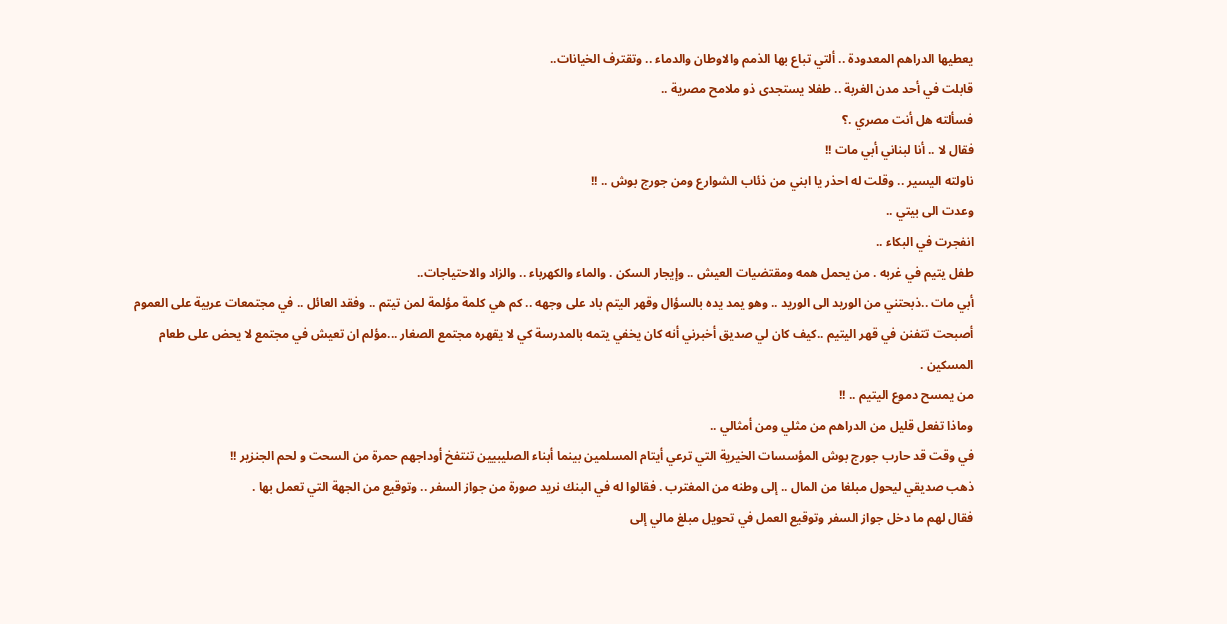يعطيها الدراهم المعدودة .. ألتي تباع بها الذمم والاوطان والدماء .. وتقترف الخيانات..
قابلت في أحد مدن الغربة .. طفلا يستجدى ذو ملامح مصرية ..
فسألته هل أنت مصري .؟
فقال لا .. أنا لبناني أبي مات !!
ناولته اليسير .. وقلت له احذر يا ابني من ذئاب الشوارع ومن جورج بوش .. !!
وعدت الى بيتي ..
انفجرت في البكاء ..
طفل يتيم في غربه . من يحمل همه ومقتضيات العيش .. وإيجار السكن . والماء والكهرباء .. والزاد والاحتياجات..
أبي مات ..ذبحتني من الوريد الى الوريد .. وهو يمد يده بالسؤال وقهر اليتم باد على وجهه .. كم هي كلمة مؤلمة لمن تيتم .. وفقد العائل .. في مجتمعات عربية على العموم أصبحت تتفنن في قهر اليتيم ..كيف كان لي صديق أخبرني أنه كان يخفي يتمه بالمدرسة كي لا يقهره مجتمع الصغار ...مؤلم ان تعيش في مجتمع لا يحض على طعام المسكين .
من يمسح دموع اليتيم .. !!
وماذا تفعل قليل من الدراهم من مثلي ومن أمثالي ..
في وقت قد حارب جورج بوش المؤسسات الخيرية التي ترعي أيتام المسلمين بينما أبناء الصليبيين تنتفخ أوداجهم حمرة من السحت و لحم الجنزير !!
ذهب صديقي ليحول مبلغا من المال .. إلى وطنه من المغترب . فقالوا له في البنك نريد صورة من جواز السفر .. وتوقيع من الجهة التي تعمل بها .
فقال لهم ما دخل جواز السفر وتوقيع العمل في تحويل مبلغ مالي إلى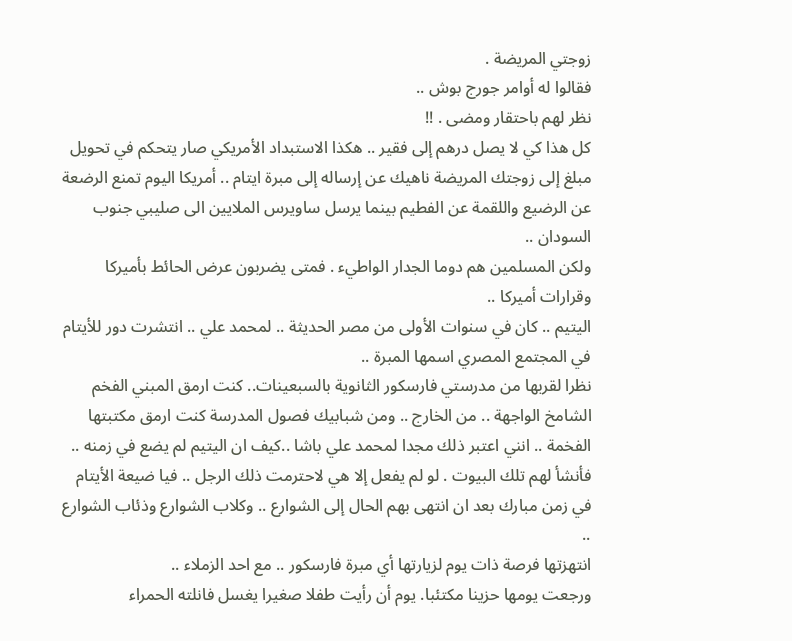زوجتي المريضة .
فقالوا له أوامر جورج بوش ..
نظر لهم باحتقار ومضى . !!
كل هذا كي لا يصل درهم إلى فقير .. هكذا الاستبداد الأمريكي صار يتحكم في تحويل مبلغ إلى زوجتك المريضة ناهيك عن إرساله إلى مبرة ايتام .. أمريكا اليوم تمنع الرضعة عن الرضيع واللقمة عن الفطيم بينما يرسل ساويرس الملايين الى صليبي جنوب السودان ..
ولكن المسلمين هم دوما الجدار الواطيء . فمتى يضربون عرض الحائط بأميركا وقرارات أميركا ..
اليتيم .. كان في سنوات الأولى من مصر الحديثة .. لمحمد علي .. انتشرت دور للأيتام في المجتمع المصري اسمها المبرة ..
نظرا لقربها من مدرستي فارسكور الثانوية بالسبعينات.. كنت ارمق المبني الفخم الشامخ الواجهة .. من الخارج .. ومن شبابيك فصول المدرسة كنت ارمق مكتبتها الفخمة .. انني اعتبر ذلك مجدا لمحمد علي باشا ..كيف ان اليتيم لم يضع في زمنه ..
فأنشأ لهم تلك البيوت . لو لم يفعل إلا هي لاحترمت ذلك الرجل .. فيا ضيعة الأيتام في زمن مبارك بعد ان انتهى بهم الحال إلى الشوارع .. وكلاب الشوارع وذئاب الشوارع ..
انتهزتها فرصة ذات يوم لزيارتها أي مبرة فارسكور .. مع احد الزملاء ..
ورجعت يومها حزينا مكتئبا. يوم أن رأيت طفلا صغيرا يغسل فانلته الحمراء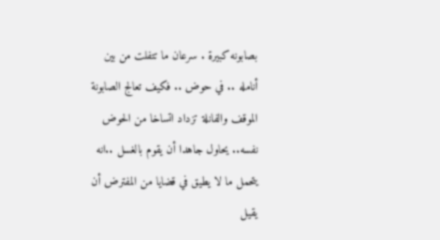بصابونه كبيرة . سرعان ما تتفلت من بين أنامله .. في حوض .. فكيف تعالج الصابونة الموقف والفانلة تزداد اتساخا من الحوض نفسه.. يحاول جاهدا أن يقوم بالغسل ..انه يتحمل ما لا يطيق في قضايا من المفترض أن يقيل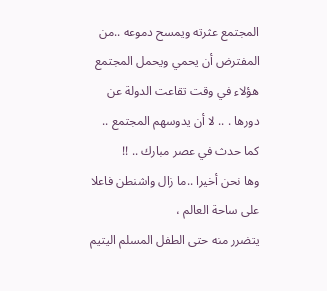المجتمع عثرته ويمسح دموعه ..من المفترض أن يحمي ويحمل المجتمع هؤلاء في وقت تقاعت الدولة عن دورها . .. لا أن يدوسهم المجتمع .. كما حدث في عصر مبارك .. !!
وها نحن أخيرا ..ما زال واشنطن فاعلا على ساحة العالم ،
يتضرر منه حتى الطفل المسلم اليتيم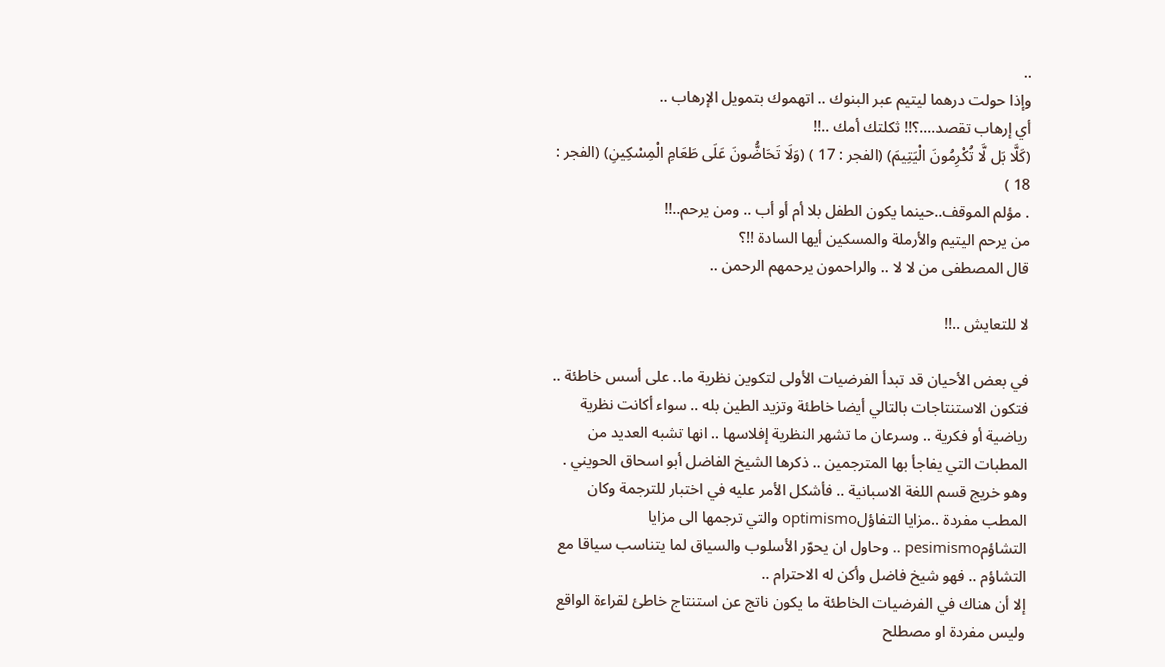..
وإذا حولت درهما ليتيم عبر البنوك .. اتهموك بتمويل الإرهاب ..
أي إرهاب تقصد....؟!! ثكلتك أمك ..!!
(كَلَّا بَل لَّا تُكْرِمُونَ الْيَتِيمَ) (الفجر : 17 ) (وَلَا تَحَاضُّونَ عَلَى طَعَامِ الْمِسْكِينِ) (الفجر : 18 )
. مؤلم الموقف..حينما يكون الطفل بلا أم أو أب .. ومن يرحم..!!
من يرحم اليتيم والأرملة والمسكين أيها السادة !!؟
قال المصطفى من لا لا .. والراحمون يرحمهم الرحمن ..

لا للتعايش ..!!

في بعض الأحيان قد تبدأ الفرضيات الأولى لتكوين نظرية ما.. على أسس خاطئة .. فتكون الاستنتاجات بالتالي أيضا خاطئة وتزيد الطين بله .. سواء أكانت نظرية رياضية أو فكرية .. وسرعان ما تشهر النظرية إفلاسها .. انها تشبه العديد من المطبات التي يفاجأ بها المترجمين .. ذكرها الشيخ الفاضل أبو اسحاق الحويني . وهو خريج قسم اللغة الاسبانية .. فأشكل الأمر عليه في اختبار للترجمة وكان المطب مفردة ..مزايا التفاؤلoptimismo والتي ترجمها الى مزايا التشاؤمpesimismo .. وحاول ان يحوّر الأسلوب والسياق لما يتناسب سياقا مع التشاؤم .. فهو شيخ فاضل وأكن له الاحترام ..
إلا أن هناك في الفرضيات الخاطئة ما يكون ناتج عن استنتاج خاطئ لقراءة الواقع وليس مفردة او مصطلح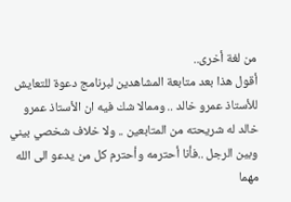من لغة أخرى..
أقول هذا بعد متابعة المشاهدين لبرنامج دعوة للتعايش للأستاذ عمرو خالد .. وممالا شك فيه ان الأستاذ عمرو خالد له شريحته من المتابعين .. ولا خلاف شخصي بيني وبين الرجل ..فأنا أحترمه وأحترم كل من يدعو الى الله مهما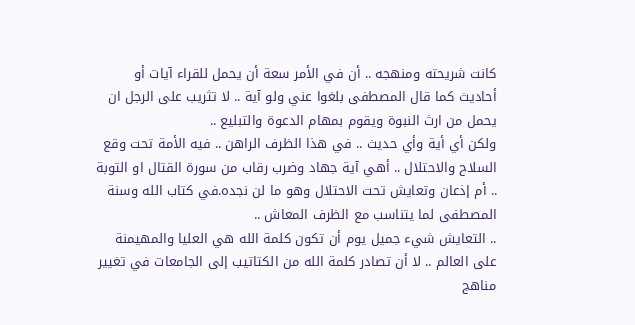كانت شريحته ومنهجه .. أن في الأمر سعة أن يحمل للقراء آيات أو أحاديث كما قال المصطفى بلغوا عني ولو آية .. لا تثريب على الرجل ان يحمل من ارث النبوة ويقوم بمهام الدعوة والتبليع ..
ولكن أي أية وأي حديث .. في هذا الظرف الراهن .. فيه الأمة تحت وقع السلاح والاحتلال .. أهي آية جهاد وضرب رقاب من سورة القتال او التوبة .. أم إذعان وتعايش تحت الاحتلال وهو ما لن نجده.في كتاب الله وسنة المصطفى لما يتناسب مع الظرف المعاش ..
.. التعايش شيء جميل يوم أن تكون كلمة الله هي العليا والمهيمنة على العالم .. لا أن تصادر كلمة الله من الكتاتيب إلى الجامعات في تغيير مناهج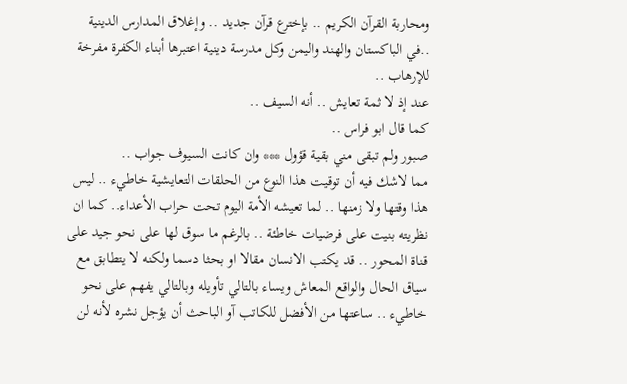ومحاربة القرآن الكريم .. بإخترع قرآن جديد .. وإغلاق المدارس الدينية ..في الباكستان والهند واليمن وكل مدرسة دينية اعتبرها أبناء الكفرة مفرخة للإرهاب ..
عند إذ لا ثمة تعايش .. أنه السيف ..
كما قال ابو فراس ..
صبور ولم تبقى مني بقية قؤول *** وان كانت السيوف جواب ..
مما لاشك فيه أن توقيت هذا النوع من الحلقات التعايشية خاطيء .. ليس هذا وقتها ولا زمنها .. لما تعيشه الأمة اليوم تحت حراب الأعداء.. كما ان نظريته بنيت على فرضيات خاطئة .. بالرغم ما سوق لها على نحو جيد على قناة المحور .. قد يكتب الانسان مقالا او بحثا دسما ولكنه لا يتطابق مع سياق الحال والواقع المعاش ويساء بالتالي تأويله وبالتالي يفهم على نحو خاطيء .. ساعتها من الأفضل للكاتب آو الباحث أن يؤجل نشره لأنه لن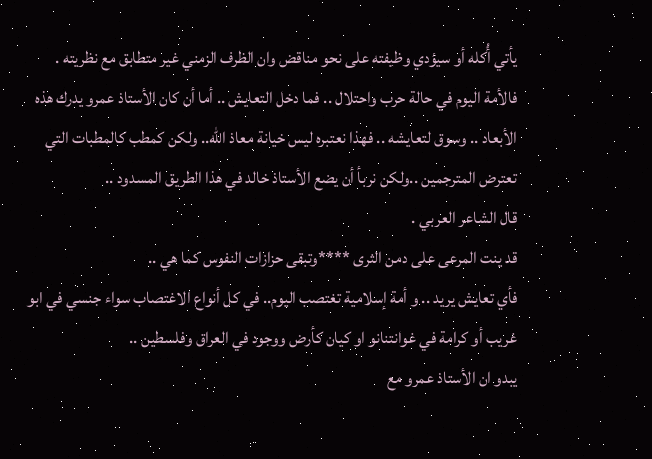يأتي أُكله أو سيؤدي وظيفته على نحو مناقض وان الظرف الزمني غير متطابق مع نظريته .
فالأمة اليوم في حالة حرب واحتلال .. فما دخل التعايش .. أما أن كان الأستاذ عمرو يدرك هذه الأبعاد .. وسوق لتعايشه .. فهذا نعتبره ليس خيانة معاذ الله.. ولكن كمطب كالمطبات التي تعترض المترجمين ..ولكن نربأ أن يضع الأستاذ خالد في هذا الطريق المسدود ..
قال الشاعر العربي .
قد ينت المرعى على دمن الثرى ****وتبقى حزازات النفوس كما هي ..
فأي تعايش يريد .. و أمة إسلامية تغتصب اليوم.. في كل أنواع الاغتصاب سواء جنسي في ابو غريب أو كرامة في غوانتنانو او كيان كأرض ووجود في العراق وفلسطين ..
يبدو ان الأستاذ عمرو مع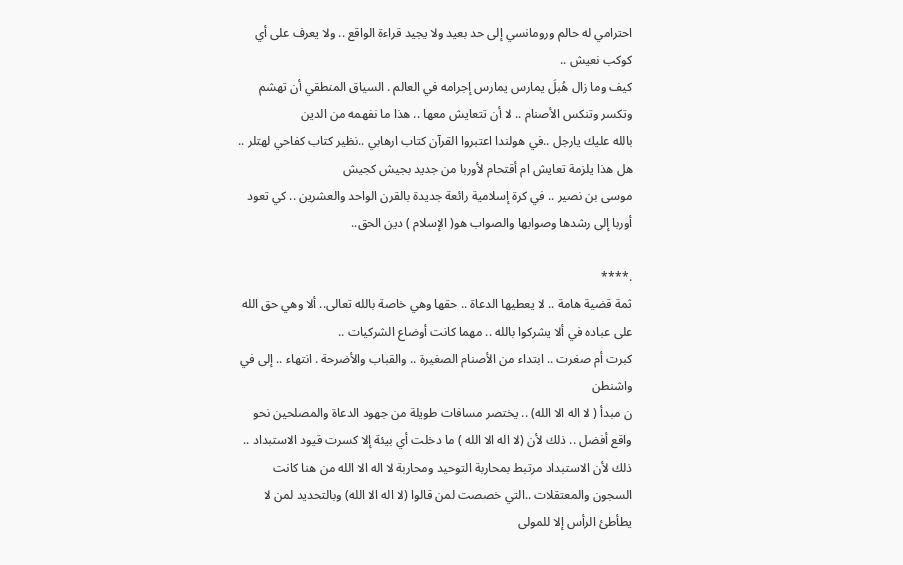احترامي له حالم ورومانسي إلى حد بعيد ولا يجيد قراءة الواقع .. ولا يعرف على أي كوكب نعيش ..
كيف وما زال هُبلَ يمارس يمارس إجرامه في العالم . السياق المنطقي أن تهشم وتكسر وتنكس الأصنام .. لا أن تتعايش معها .. هذا ما نفهمه من الدين
بالله عليك يارجل ..في هولندا اعتبروا القرآن كتاب ارهابي ..نظير كتاب كفاحي لهتلر .. هل هذا يلزمة تعايش ام أقتحام لأوربا من جديد بجيش كجيش
موسى بن نصير .. في كرة إسلامية رائعة جديدة بالقرن الواحد والعشرين .. كي تعود أوربا إلى رشدها وصوابها والصواب هو( الإسلام ) دين الحق..

.****
ثمة قضية هامة .. لا يعطيها الدعاة .. حقها وهي خاصة بالله تعالى.. ألا وهي حق الله على عباده في ألا يشركوا بالله .. مهما كانت أوضاع الشركيات ..
كبرت أم صغرت .. ابتداء من الأصنام الصغيرة .. والقباب والأضرحة . انتهاء .. إلى في واشنطن
ن مبدأ ( لا اله الا الله) .. يختصر مسافات طويلة من جهود الدعاة والمصلحين نحو واقع أفضل .. ذلك لأن (لا اله الا الله ) ما دخلت أي بيئة إلا كسرت قيود الاستبداد .. ذلك لأن الاستبداد مرتبط بمحاربة التوحيد ومحاربة لا اله الا الله من هنا كانت السجون والمعتقلات ..التي خصصت لمن قالوا (لا اله الا الله) وبالتحديد لمن لا يطأطئ الرأس إلا للمولى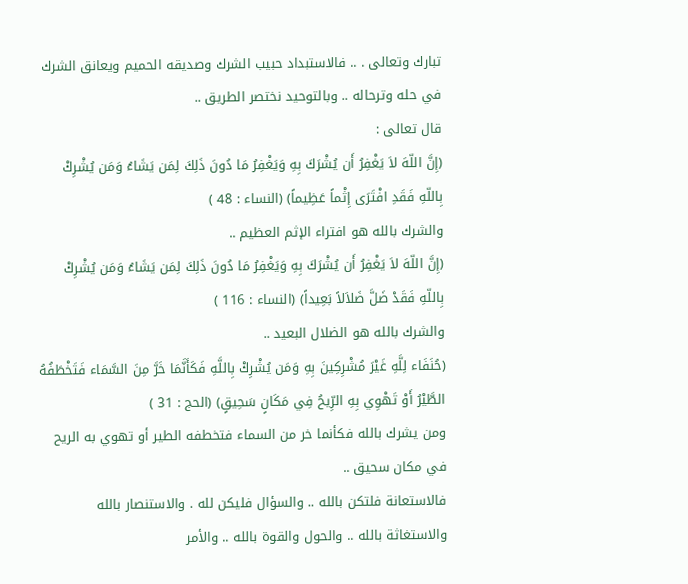تبارك وتعالى . .. فالاستبداد حبيب الشرك وصديقه الحميم ويعانق الشرك في حله وترحاله .. وبالتوحيد نختصر الطريق ..
قال تعالى :
(إِنَّ اللّهَ لاَ يَغْفِرُ أَن يُشْرَكَ بِهِ وَيَغْفِرُ مَا دُونَ ذَلِكَ لِمَن يَشَاءُ وَمَن يُشْرِكْ بِاللّهِ فَقَدِ افْتَرَى إِثْماً عَظِيماً) (النساء : 48 )
والشرك بالله هو افتراء الإثم العظيم ..
(إِنَّ اللّهَ لاَ يَغْفِرُ أَن يُشْرَكَ بِهِ وَيَغْفِرُ مَا دُونَ ذَلِكَ لِمَن يَشَاءُ وَمَن يُشْرِكْ بِاللّهِ فَقَدْ ضَلَّ ضَلاَلاً بَعِيداً) (النساء : 116 )
والشرك بالله هو الضلال البعيد ..
(حُنَفَاء لِلَّهِ غَيْرَ مُشْرِكِينَ بِهِ وَمَن يُشْرِكْ بِاللَّهِ فَكَأَنَّمَا خَرَّ مِنَ السَّمَاء فَتَخْطَفُهُ الطَّيْرُ أَوْ تَهْوِي بِهِ الرِّيحُ فِي مَكَانٍ سَحِيقٍ) (الحج : 31 )
ومن يشرك بالله فكأنما خر من السماء فتخطفه الطير أو تهوي به الريح في مكان سحيق ..
فالاستعانة فلتكن بالله .. والسؤال فليكن لله . والاستنصار بالله والاستغاثة بالله .. والحول والقوة بالله .. والأمر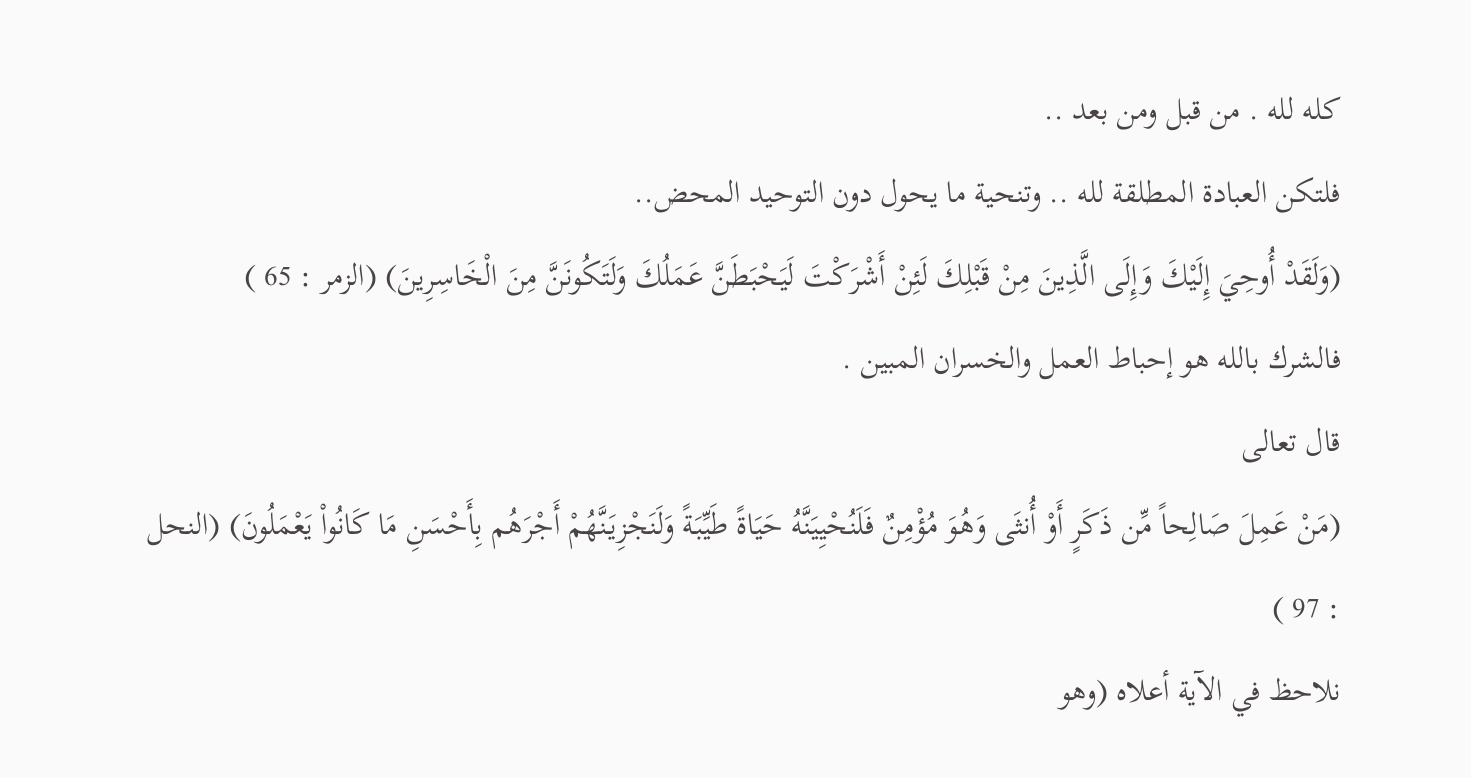كله لله . من قبل ومن بعد ..
فلتكن العبادة المطلقة لله .. وتنحية ما يحول دون التوحيد المحض..
(وَلَقَدْ أُوحِيَ إِلَيْكَ وَإِلَى الَّذِينَ مِنْ قَبْلِكَ لَئِنْ أَشْرَكْتَ لَيَحْبَطَنَّ عَمَلُكَ وَلَتَكُونَنَّ مِنَ الْخَاسِرِينَ) (الزمر : 65 )
فالشرك بالله هو إحباط العمل والخسران المبين .
قال تعالى
(مَنْ عَمِلَ صَالِحاً مِّن ذَكَرٍ أَوْ أُنثَى وَهُوَ مُؤْمِنٌ فَلَنُحْيِيَنَّهُ حَيَاةً طَيِّبَةً وَلَنَجْزِيَنَّهُمْ أَجْرَهُم بِأَحْسَنِ مَا كَانُواْ يَعْمَلُونَ) (النحل : 97 )
نلاحظ في الآية أعلاه (وهو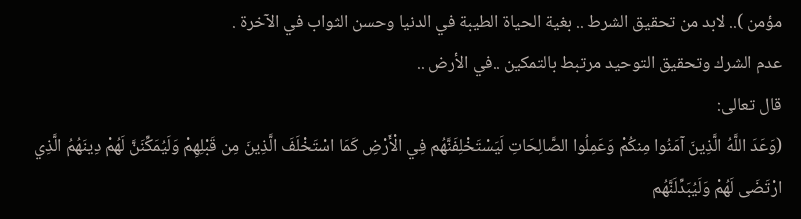مؤمن ).. لابد من تحقيق الشرط .. بغية الحياة الطيبة في الدنيا وحسن الثواب في الآخرة .
عدم الشرك وتحقيق التوحيد مرتبط بالتمكين ..في الأرض ..
قال تعالى:
(وَعَدَ اللَّهُ الَّذِينَ آمَنُوا مِنكُمْ وَعَمِلُوا الصَّالِحَاتِ لَيَسْتَخْلِفَنَّهُم فِي الْأَرْضِ كَمَا اسْتَخْلَفَ الَّذِينَ مِن قَبْلِهِمْ وَلَيُمَكِّنَنَّ لَهُمْ دِينَهُمُ الَّذِي ارْتَضَى لَهُمْ وَلَيُبَدِّلَنَّهُم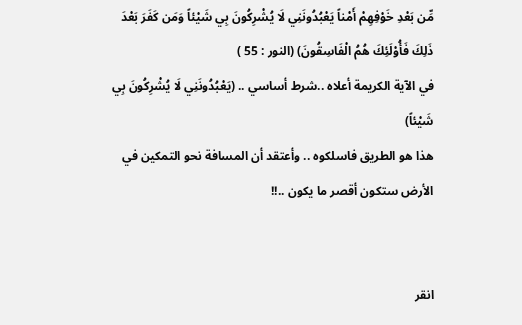مِّن بَعْدِ خَوْفِهِمْ أَمْناً يَعْبُدُونَنِي لَا يُشْرِكُونَ بِي شَيْئاً وَمَن كَفَرَ بَعْدَ ذَلِكَ فَأُوْلَئِكَ هُمُ الْفَاسِقُونَ) (النور : 55 )
في الآية الكريمة أعلاه ..شرط أساسي .. (يَعْبُدُونَنِي لَا يُشْرِكُونَ بِي شَيْئاً)
هذا هو الطريق فاسلكوه .. وأعتقد أن المسافة نحو التمكين في الأرض ستكون أقصر ما يكون ..!!


انقر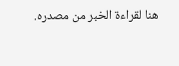هنا لقراءة الخبر من مصدره.